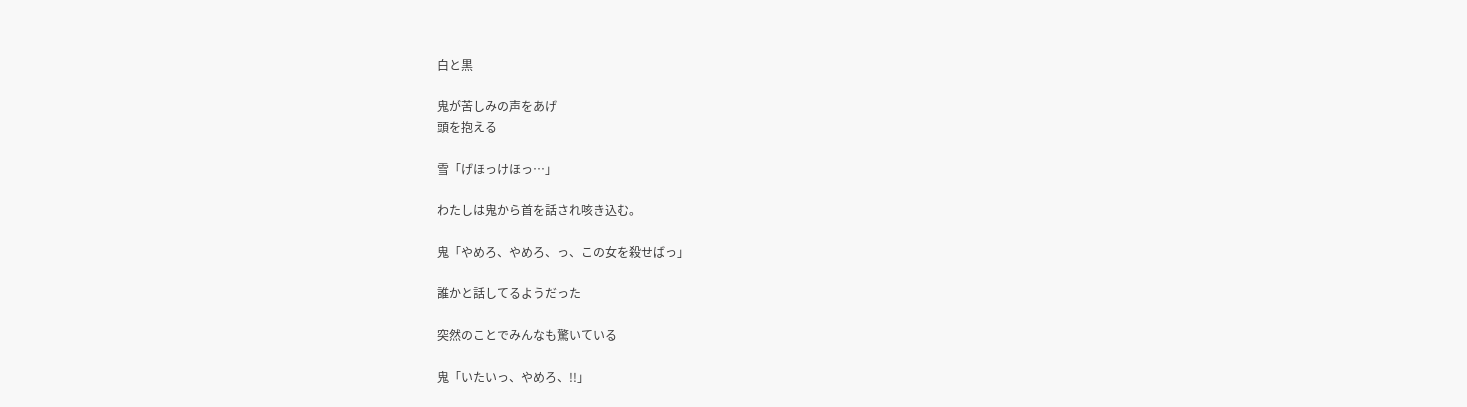白と黒

鬼が苦しみの声をあげ
頭を抱える

雪「げほっけほっ…」

わたしは鬼から首を話され咳き込む。

鬼「やめろ、やめろ、っ、この女を殺せばっ」

誰かと話してるようだった

突然のことでみんなも驚いている

鬼「いたいっ、やめろ、!!」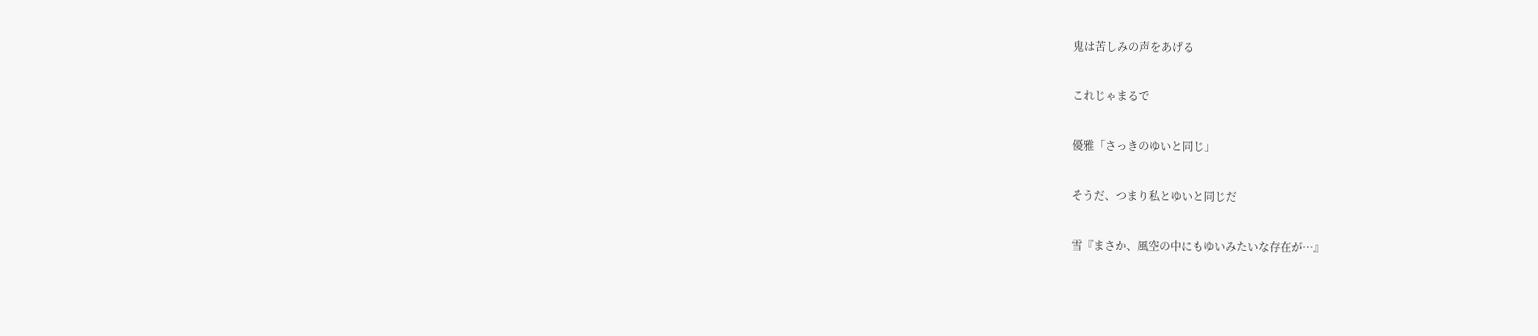鬼は苦しみの声をあげる

これじゃまるで

優雅「さっきのゆいと同じ」

そうだ、つまり私とゆいと同じだ

雪『まさか、風空の中にもゆいみたいな存在が…』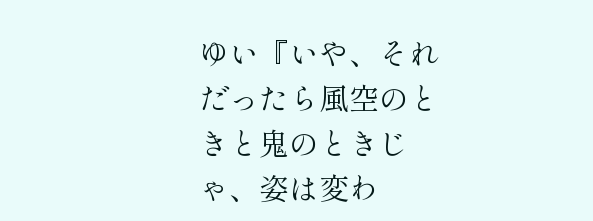ゆい『いや、それだったら風空のときと鬼のときじゃ、姿は変わ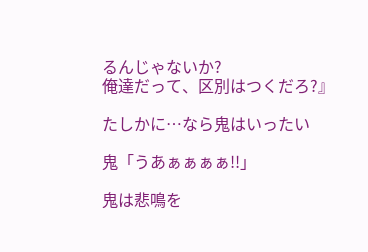るんじゃないか?
俺達だって、区別はつくだろ?』

たしかに…なら鬼はいったい

鬼「うあぁぁぁぁ!!」

鬼は悲鳴を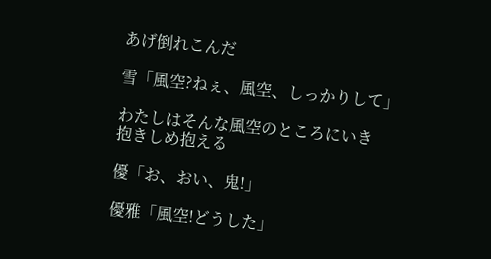あげ倒れこんだ

雪「風空?ねぇ、風空、しっかりして」

わたしはそんな風空のところにいき
抱きしめ抱える

優「お、おい、鬼!」

優雅「風空!どうした」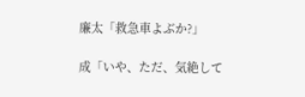廉太「救急車よぶか?」

成「いや、ただ、気絶して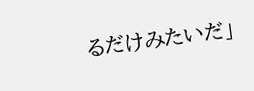るだけみたいだ」